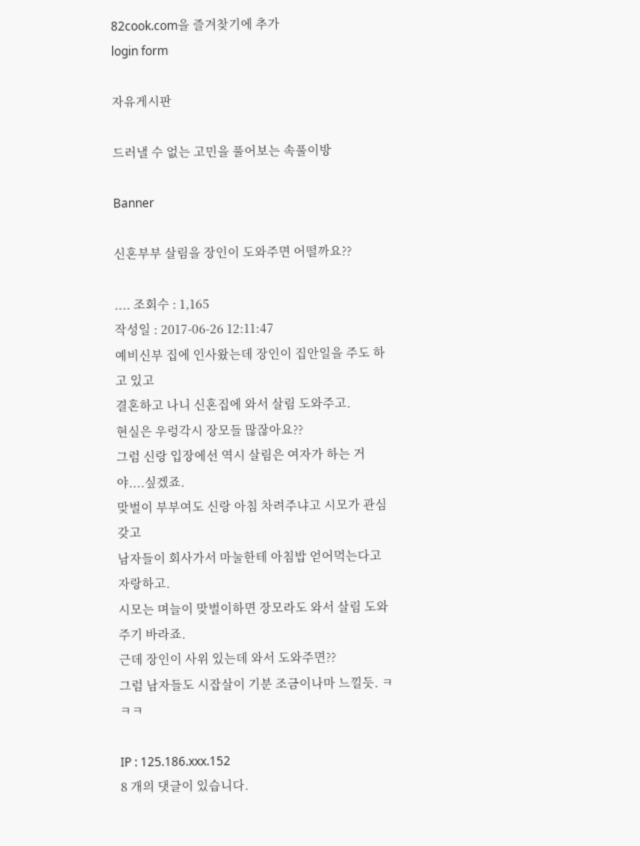82cook.com을 즐겨찾기에 추가
login form

자유게시판

드러낼 수 없는 고민을 풀어보는 속풀이방

Banner

신혼부부 살림을 장인이 도와주면 어떨까요??

.... 조회수 : 1,165
작성일 : 2017-06-26 12:11:47
예비신부 집에 인사왔는데 장인이 집안일을 주도 하고 있고
결혼하고 나니 신혼집에 와서 살림 도와주고.
현실은 우렁각시 장모들 많잖아요??
그럼 신랑 입장에선 역시 살림은 여자가 하는 거야....싶겠죠.
맞벌이 부부여도 신랑 아침 차려주냐고 시모가 관심 갖고
남자들이 회사가서 마눌한테 아침밥 얻어먹는다고 자랑하고.
시모는 며늘이 맞벌이하면 장모라도 와서 살림 도와주기 바라죠.
근데 장인이 사위 있는데 와서 도와주면??
그럼 남자들도 시잡살이 기분 조금이나마 느낄듯. ㅋㅋㅋ

IP : 125.186.xxx.152
8 개의 댓글이 있습니다.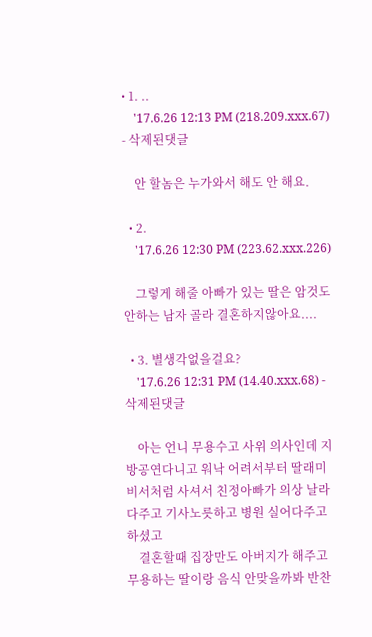• 1. ..
    '17.6.26 12:13 PM (218.209.xxx.67) - 삭제된댓글

    안 할놈은 누가와서 해도 안 해요.

  • 2.
    '17.6.26 12:30 PM (223.62.xxx.226)

    그렇게 해줄 아빠가 있는 딸은 암것도 안하는 남자 골라 결혼하지않아요....

  • 3. 별생각없을걸요?
    '17.6.26 12:31 PM (14.40.xxx.68) - 삭제된댓글

    아는 언니 무용수고 사위 의사인데 지방공연다니고 워낙 어려서부터 딸래미 비서처럼 사셔서 친정아빠가 의상 날라다주고 기사노릇하고 병원 실어다주고 하셨고
    결혼할때 집장만도 아버지가 해주고 무용하는 딸이랑 음식 안맞을까봐 반찬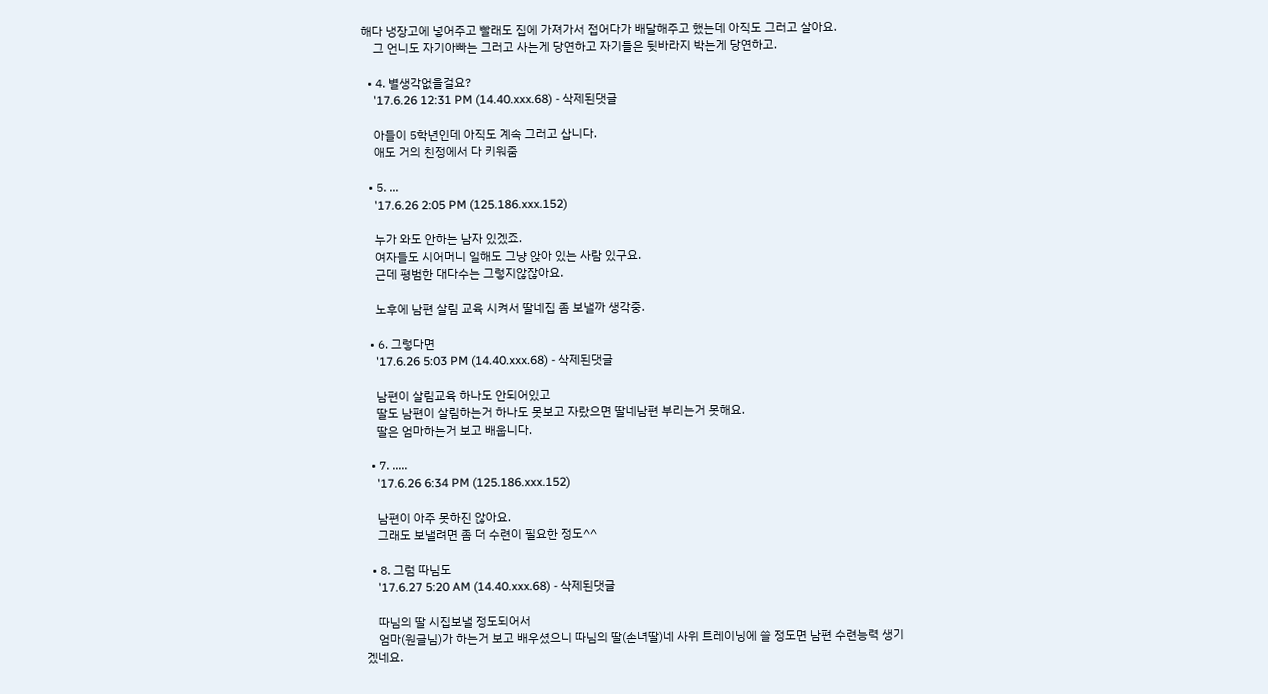해다 냉장고에 넣어주고 빨래도 집에 가져가서 접어다가 배달해주고 했는데 아직도 그러고 살아요.
    그 언니도 자기아빠는 그러고 사는게 당연하고 자기들은 뒷바라지 박는게 당연하고.

  • 4. 별생각없을걸요?
    '17.6.26 12:31 PM (14.40.xxx.68) - 삭제된댓글

    아들이 5학년인데 아직도 계속 그러고 삽니다.
    애도 거의 친정에서 다 키워줌

  • 5. ...
    '17.6.26 2:05 PM (125.186.xxx.152)

    누가 와도 안하는 남자 있겠죠.
    여자들도 시어머니 일해도 그냥 앉아 있는 사람 있구요.
    근데 평범한 대다수는 그렇지않잖아요.

    노후에 남편 살림 교육 시켜서 딸네집 좀 보낼까 생각중.

  • 6. 그렇다면
    '17.6.26 5:03 PM (14.40.xxx.68) - 삭제된댓글

    남편이 살림교육 하나도 안되어있고
    딸도 남편이 살림하는거 하나도 못보고 자랐으면 딸네남편 부리는거 못해요.
    딸은 엄마하는거 보고 배웁니다.

  • 7. .....
    '17.6.26 6:34 PM (125.186.xxx.152)

    남편이 아주 못하진 않아요.
    그래도 보낼려면 좀 더 수련이 필요한 정도^^

  • 8. 그럼 따님도
    '17.6.27 5:20 AM (14.40.xxx.68) - 삭제된댓글

    따님의 딸 시집보낼 정도되어서
    엄마(원글님)가 하는거 보고 배우셨으니 따님의 딸(손녀딸)네 사위 트레이닝에 쓸 정도면 남편 수련능력 생기겠네요.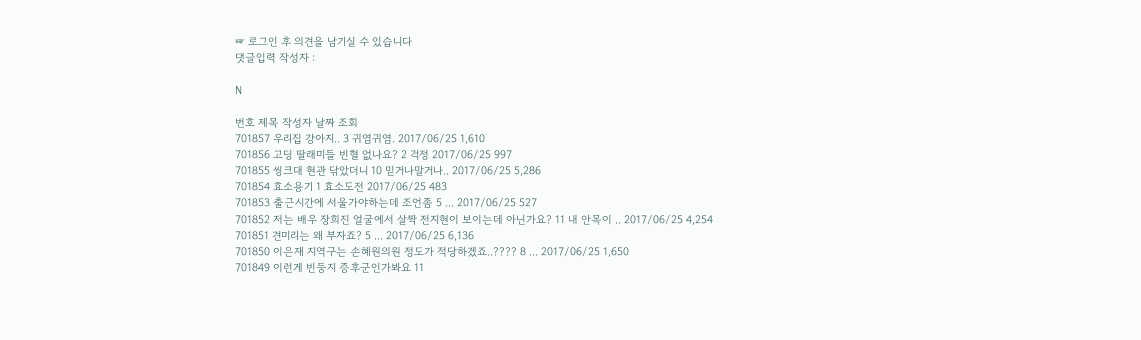☞ 로그인 후 의견을 남기실 수 있습니다
댓글입력 작성자 :

N

번호 제목 작성자 날짜 조회
701857 우리집 강아지.. 3 귀염귀염. 2017/06/25 1,610
701856 고딩 딸래미들 빈혈 없나요? 2 걱정 2017/06/25 997
701855 씽크대 현관 닦았더니 10 믿거나말거나.. 2017/06/25 5,286
701854 효소용기 1 효소도전 2017/06/25 483
701853 출근시간에 서울가야하는데 조언좀 5 ... 2017/06/25 527
701852 저는 배우 장희진 얼굴에서 살짝 전지현이 보이는데 아닌가요? 11 내 안목이 .. 2017/06/25 4,254
701851 견미리는 왜 부자죠? 5 ... 2017/06/25 6,136
701850 이은재 지역구는 손혜원의원 정도가 적당하겠죠..???? 8 ... 2017/06/25 1,650
701849 이런게 빈둥지 증후군인가봐요 11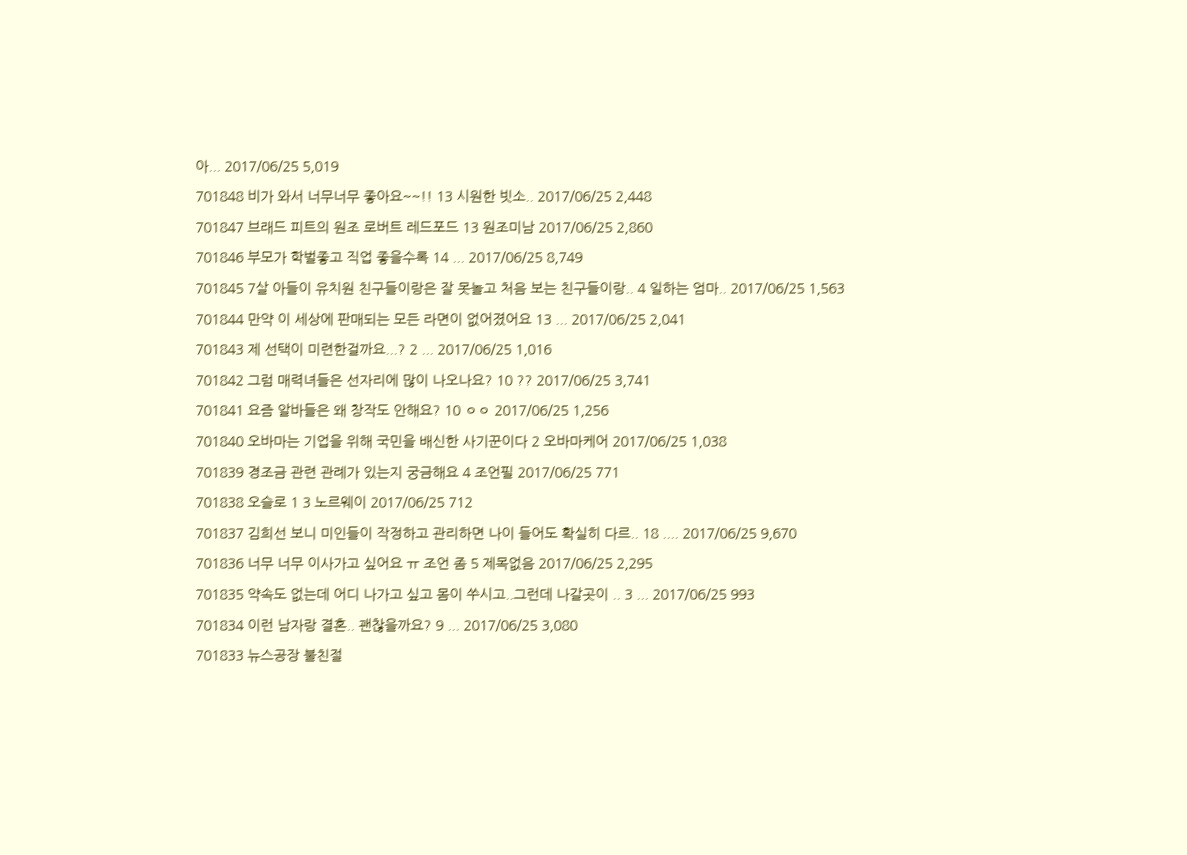아... 2017/06/25 5,019
701848 비가 와서 너무너무 좋아요~~!! 13 시원한 빗소.. 2017/06/25 2,448
701847 브래드 피트의 원조 로버트 레드포드 13 원조미남 2017/06/25 2,860
701846 부모가 학벌좋고 직업 좋을수록 14 ... 2017/06/25 8,749
701845 7살 아들이 유치원 친구들이랑은 잘 못놀고 처음 보는 친구들이랑.. 4 일하는 엄마.. 2017/06/25 1,563
701844 만약 이 세상에 판매되는 모든 라면이 없어졌어요 13 ... 2017/06/25 2,041
701843 제 선택이 미련한걸까요...? 2 ... 2017/06/25 1,016
701842 그럼 매력녀들은 선자리에 많이 나오나요? 10 ?? 2017/06/25 3,741
701841 요즘 알바들은 왜 창작도 안해요? 10 ㅇㅇ 2017/06/25 1,256
701840 오바마는 기업을 위해 국민을 배신한 사기꾼이다 2 오바마케어 2017/06/25 1,038
701839 경조금 관련 관례가 있는지 궁금해요 4 조언필 2017/06/25 771
701838 오슬로 1 3 노르웨이 2017/06/25 712
701837 김희선 보니 미인들이 작정하고 관리하면 나이 들어도 확실히 다르.. 18 .... 2017/06/25 9,670
701836 너무 너무 이사가고 싶어요 ㅠ 조언 좀 5 제목없음 2017/06/25 2,295
701835 약속도 없는데 어디 나가고 싶고 몸이 쑤시고..그런데 나갈곳이 .. 3 ... 2017/06/25 993
701834 이런 남자랑 결혼.. 괜찮을까요? 9 ... 2017/06/25 3,080
701833 뉴스공장 불친절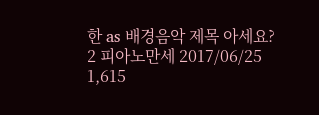한 as 배경음악 제목 아세요? 2 피아노만세 2017/06/25 1,615